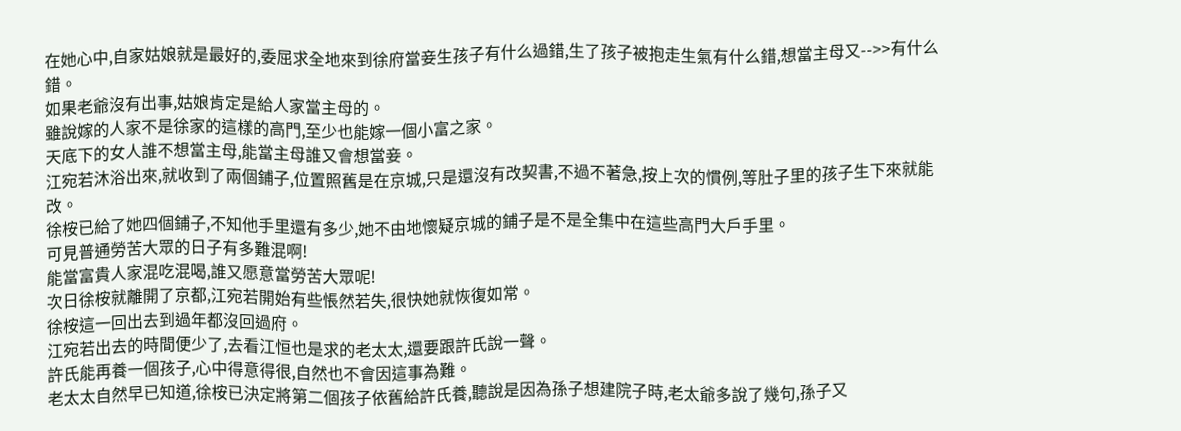在她心中,自家姑娘就是最好的,委屈求全地來到徐府當妾生孩子有什么過錯,生了孩子被抱走生氣有什么錯,想當主母又-->>有什么錯。
如果老爺沒有出事,姑娘肯定是給人家當主母的。
雖說嫁的人家不是徐家的這樣的高門,至少也能嫁一個小富之家。
天底下的女人誰不想當主母,能當主母誰又會想當妾。
江宛若沐浴出來,就收到了兩個鋪子,位置照舊是在京城,只是還沒有改契書,不過不著急,按上次的慣例,等肚子里的孩子生下來就能改。
徐桉已給了她四個鋪子,不知他手里還有多少,她不由地懷疑京城的鋪子是不是全集中在這些高門大戶手里。
可見普通勞苦大眾的日子有多難混啊!
能當富貴人家混吃混喝,誰又愿意當勞苦大眾呢!
次日徐桉就離開了京都,江宛若開始有些悵然若失,很快她就恢復如常。
徐桉這一回出去到過年都沒回過府。
江宛若出去的時間便少了,去看江恒也是求的老太太,還要跟許氏說一聲。
許氏能再養一個孩子,心中得意得很,自然也不會因這事為難。
老太太自然早已知道,徐桉已決定將第二個孩子依舊給許氏養,聽說是因為孫子想建院子時,老太爺多說了幾句,孫子又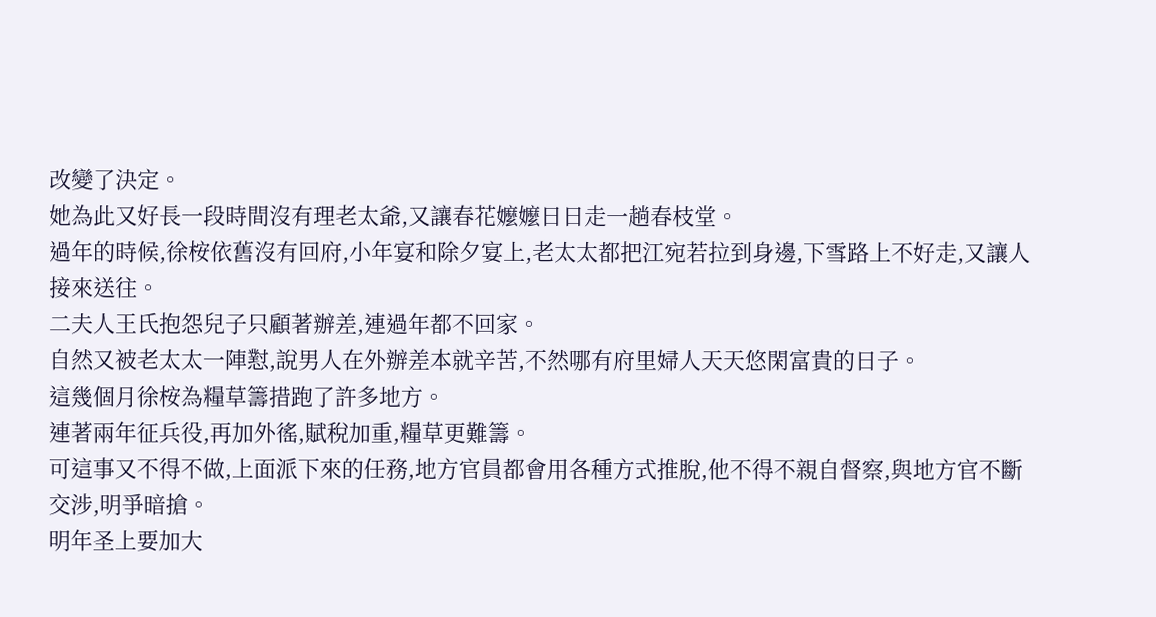改變了決定。
她為此又好長一段時間沒有理老太爺,又讓春花嬤嬤日日走一趟春枝堂。
過年的時候,徐桉依舊沒有回府,小年宴和除夕宴上,老太太都把江宛若拉到身邊,下雪路上不好走,又讓人接來送往。
二夫人王氏抱怨兒子只顧著辦差,連過年都不回家。
自然又被老太太一陣懟,說男人在外辦差本就辛苦,不然哪有府里婦人天天悠閑富貴的日子。
這幾個月徐桉為糧草籌措跑了許多地方。
連著兩年征兵役,再加外徭,賦稅加重,糧草更難籌。
可這事又不得不做,上面派下來的任務,地方官員都會用各種方式推脫,他不得不親自督察,與地方官不斷交涉,明爭暗搶。
明年圣上要加大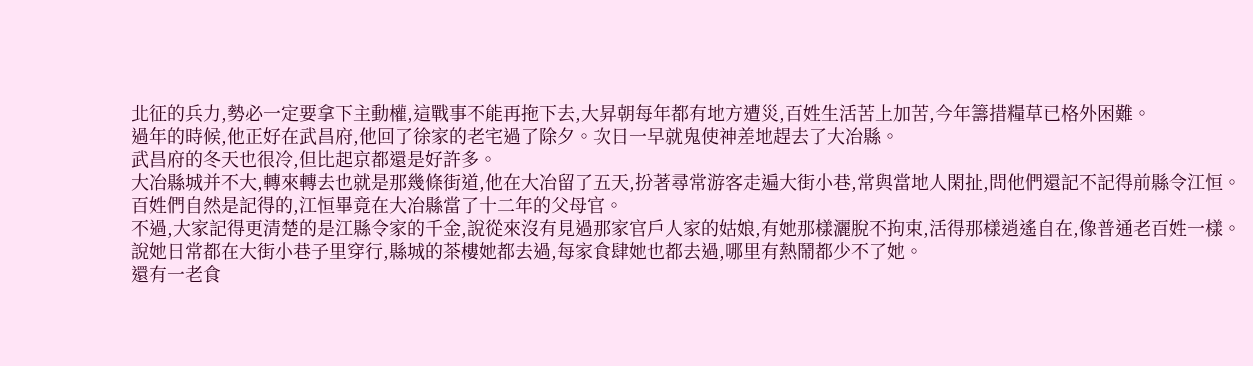北征的兵力,勢必一定要拿下主動權,這戰事不能再拖下去,大昇朝每年都有地方遭災,百姓生活苦上加苦,今年籌措糧草已格外困難。
過年的時候,他正好在武昌府,他回了徐家的老宅過了除夕。次日一早就鬼使神差地趕去了大冶縣。
武昌府的冬天也很冷,但比起京都還是好許多。
大冶縣城并不大,轉來轉去也就是那幾條街道,他在大冶留了五天,扮著尋常游客走遍大街小巷,常與當地人閑扯,問他們還記不記得前縣令江恒。
百姓們自然是記得的,江恒畢竟在大冶縣當了十二年的父母官。
不過,大家記得更清楚的是江縣令家的千金,說從來沒有見過那家官戶人家的姑娘,有她那樣灑脫不拘束,活得那樣逍遙自在,像普通老百姓一樣。
說她日常都在大街小巷子里穿行,縣城的茶樓她都去過,每家食肆她也都去過,哪里有熱鬧都少不了她。
還有一老食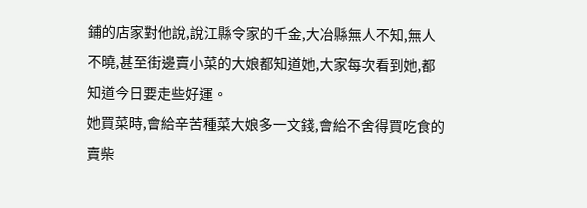鋪的店家對他說,說江縣令家的千金,大冶縣無人不知,無人不曉,甚至街邊賣小菜的大娘都知道她,大家每次看到她,都知道今日要走些好運。
她買菜時,會給辛苦種菜大娘多一文錢,會給不舍得買吃食的賣柴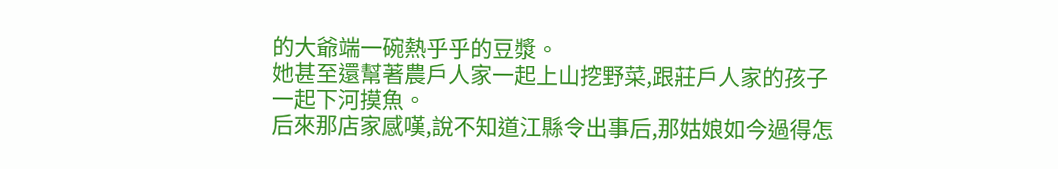的大爺端一碗熱乎乎的豆漿。
她甚至還幫著農戶人家一起上山挖野菜,跟莊戶人家的孩子一起下河摸魚。
后來那店家感嘆,說不知道江縣令出事后,那姑娘如今過得怎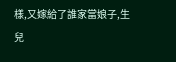樣,又嫁給了誰家當娘子,生兒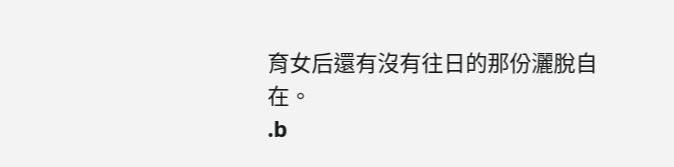育女后還有沒有往日的那份灑脫自在。
.b